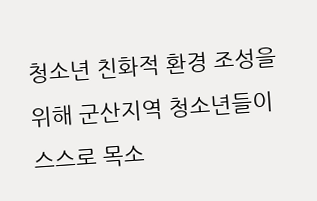청소년 친화적 환경 조성을 위해 군산지역 청소년들이 스스로 목소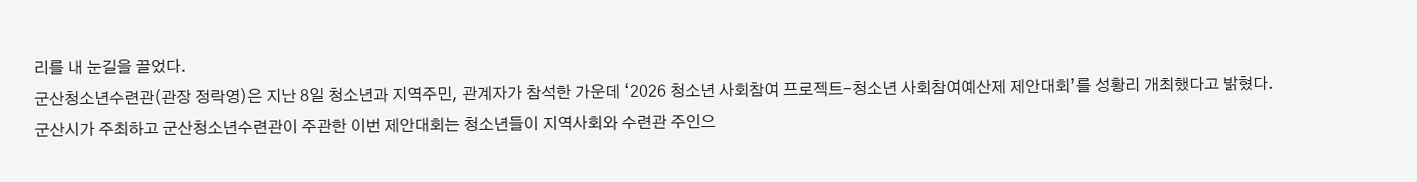리를 내 눈길을 끌었다.
군산청소년수련관(관장 정락영)은 지난 8일 청소년과 지역주민, 관계자가 참석한 가운데 ‘2026 청소년 사회참여 프로젝트-청소년 사회참여예산제 제안대회’를 성황리 개최했다고 밝혔다.
군산시가 주최하고 군산청소년수련관이 주관한 이번 제안대회는 청소년들이 지역사회와 수련관 주인으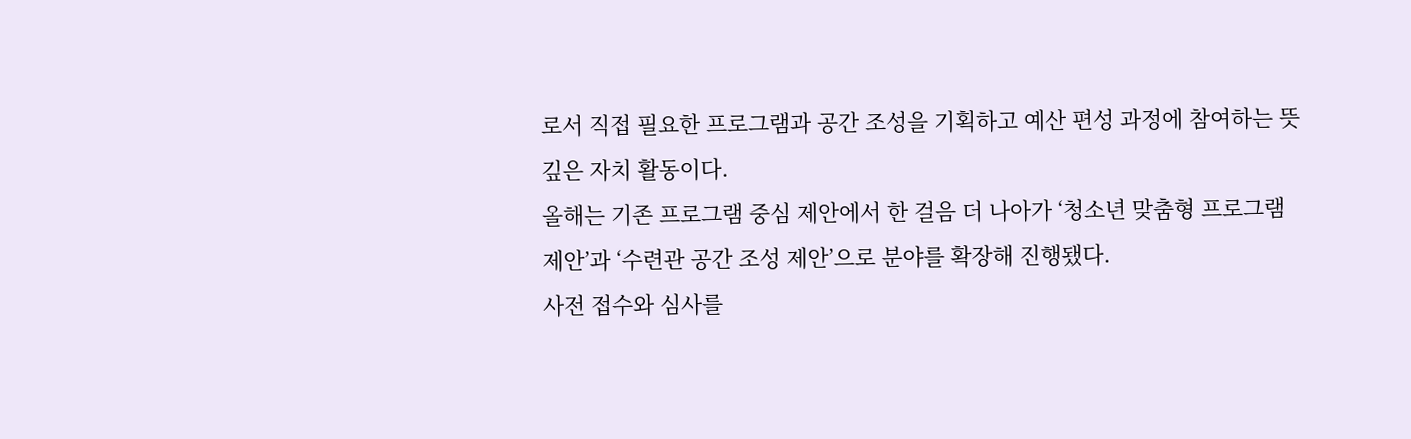로서 직접 필요한 프로그램과 공간 조성을 기획하고 예산 편성 과정에 참여하는 뜻깊은 자치 활동이다.
올해는 기존 프로그램 중심 제안에서 한 걸음 더 나아가 ‘청소년 맞춤형 프로그램 제안’과 ‘수련관 공간 조성 제안’으로 분야를 확장해 진행됐다.
사전 접수와 심사를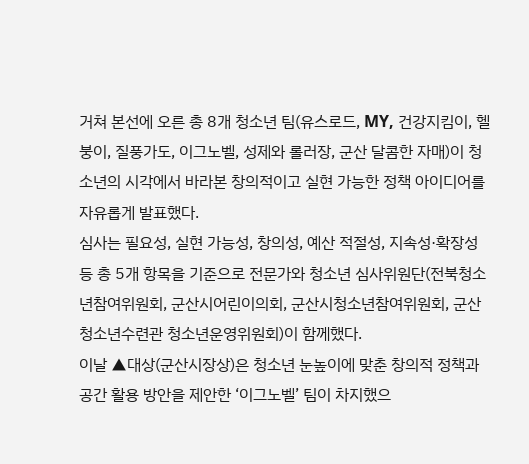거쳐 본선에 오른 총 8개 청소년 팀(유스로드, MY, 건강지킴이, 헬붕이, 질풍가도, 이그노벨, 성제와 롤러장, 군산 달콤한 자매)이 청소년의 시각에서 바라본 창의적이고 실현 가능한 정책 아이디어를 자유롭게 발표했다.
심사는 필요성, 실현 가능성, 창의성, 예산 적절성, 지속성·확장성 등 총 5개 항목을 기준으로 전문가와 청소년 심사위원단(전북청소년참여위원회, 군산시어린이의회, 군산시청소년참여위원회, 군산청소년수련관 청소년운영위원회)이 함께했다.
이날 ▲대상(군산시장상)은 청소년 눈높이에 맞춘 창의적 정책과 공간 활용 방안을 제안한 ‘이그노벨’ 팀이 차지했으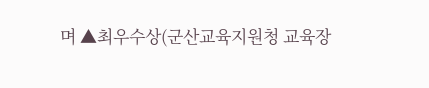며 ▲최우수상(군산교육지원청 교육장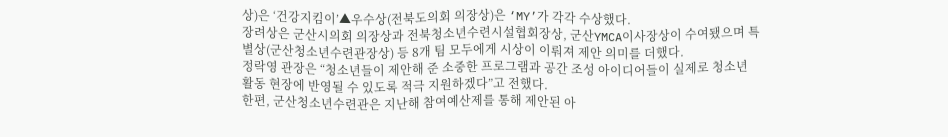상)은 ‘건강지킴이’▲우수상(전북도의회 의장상)은 ‘MY’가 각각 수상했다.
장려상은 군산시의회 의장상과 전북청소년수련시설협회장상, 군산YMCA이사장상이 수여됐으며 특별상(군산청소년수련관장상) 등 8개 팀 모두에게 시상이 이뤄져 제안 의미를 더했다.
정락영 관장은 “청소년들이 제안해 준 소중한 프로그램과 공간 조성 아이디어들이 실제로 청소년 활동 현장에 반영될 수 있도록 적극 지원하겠다”고 전했다.
한편, 군산청소년수련관은 지난해 참여예산제를 통해 제안된 아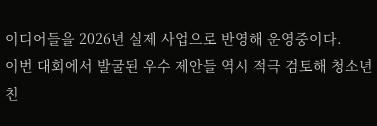이디어들을 2026년 실제 사업으로 반영해 운영중이다.
이번 대회에서 발굴된 우수 제안들 역시 적극 검토해 청소년 친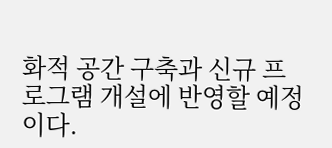화적 공간 구축과 신규 프로그램 개설에 반영할 예정이다.